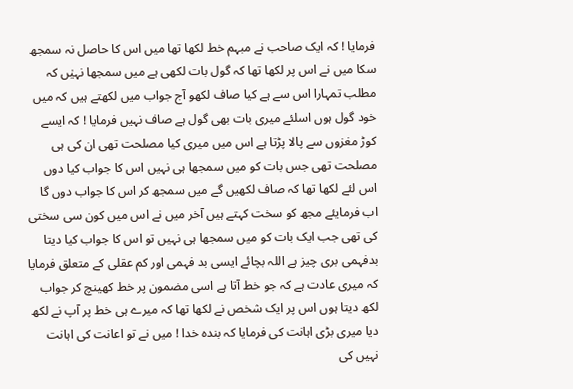فرمایا ! کہ ایک صاحب نے مبہم خط لکھا تھا میں اس کا حاصل نہ سمجھ سکا میں نے اس پر لکھا تھا کہ گول بات لکھی ہے میں سمجھا نہیٰں کہ مطلب تمہارا اس سے ہے کیا صاف لکھو آج جواب میں لکھتے ہیں کہ میں خود گول ہوں اسلئے میری بات بھی گول ہے صاف نہیں فرمایا ! کہ ایسے کوڑ مغزوں سے پالا پڑتا ہے اس میں میری کیا مصلحت تھی ان کی ہی مصلحت تھی جس بات کو میں سمجھا ہی نہیں اس کا جواب کیا دوں اس لئے لکھا تھا کہ صاف لکھیں گے میں سمجھ کر اس کا جواب دوں گا اب فرمایئے مجھ کو سخت کہتے ہیں آخر میں نے اس میں کون سی سختی کی تھی جب ایک بات کو میں سمجھا ہی نہیں تو اس کا جواب کیا دیتا بدفہمی بری چیز ہے اللہ بچائے ایسی بد فہمی اور کم عقلی کے متعلق فرمایا کہ میری عادت ہے کہ جو خط آتا ہے اسی مضمون پر خط کھینچ کر جواب لکھ دیتا ہوں اس پر ایک شخص نے لکھا تھا کہ میرے ہی خط پر آپ نے لکھ دیا میری بڑی اہانت کی فرمایا کہ بندہ خدا ! میں نے تو اعانت کی اہانت نہیں کی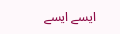ایسے ایسے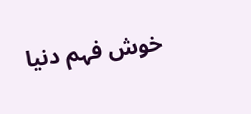خوش فہم دنیا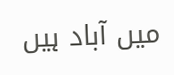میں آباد ہیں